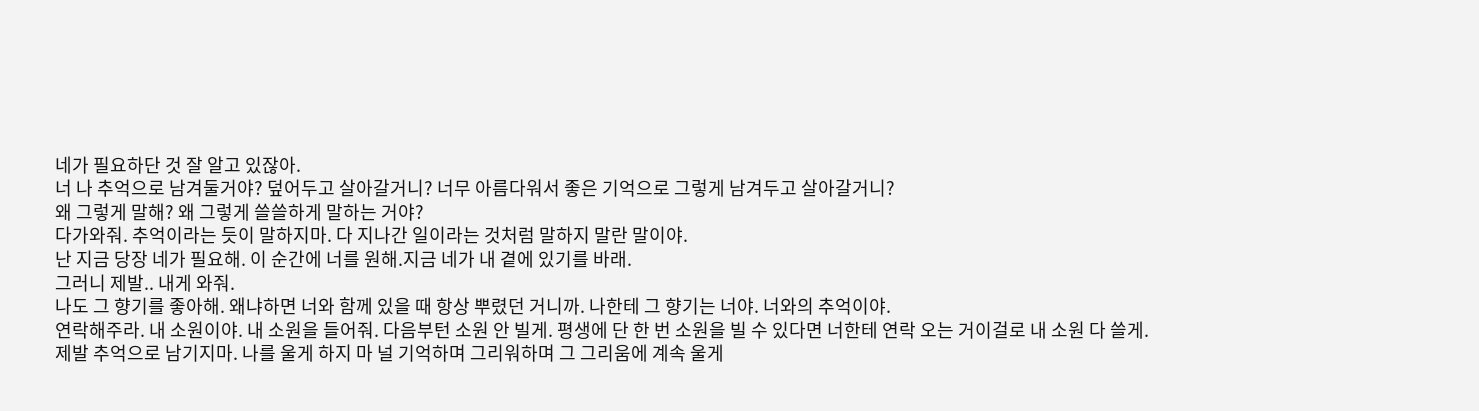네가 필요하단 것 잘 알고 있잖아.
너 나 추억으로 남겨둘거야? 덮어두고 살아갈거니? 너무 아름다워서 좋은 기억으로 그렇게 남겨두고 살아갈거니?
왜 그렇게 말해? 왜 그렇게 쓸쓸하게 말하는 거야?
다가와줘. 추억이라는 듯이 말하지마. 다 지나간 일이라는 것처럼 말하지 말란 말이야.
난 지금 당장 네가 필요해. 이 순간에 너를 원해.지금 네가 내 곁에 있기를 바래.
그러니 제발.. 내게 와줘.
나도 그 향기를 좋아해. 왜냐하면 너와 함께 있을 때 항상 뿌렸던 거니까. 나한테 그 향기는 너야. 너와의 추억이야.
연락해주라. 내 소원이야. 내 소원을 들어줘. 다음부턴 소원 안 빌게. 평생에 단 한 번 소원을 빌 수 있다면 너한테 연락 오는 거이걸로 내 소원 다 쓸게.
제발 추억으로 남기지마. 나를 울게 하지 마 널 기억하며 그리워하며 그 그리움에 계속 울게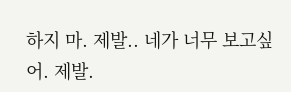하지 마. 제발.. 네가 너무 보고싶어. 제발.